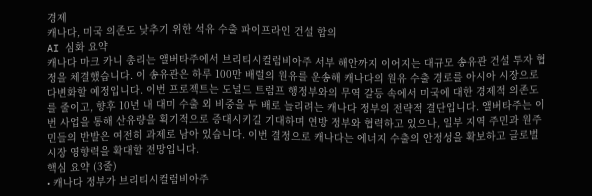경제
캐나다, 미국 의존도 낮추기 위한 석유 수출 파이프라인 건설 합의
AI 심화 요약
캐나다 마크 카니 총리는 앨버타주에서 브리티시컬럼비아주 서부 해안까지 이어지는 대규모 송유관 건설 투자 협정을 체결했습니다. 이 송유관은 하루 100만 배럴의 원유를 운송해 캐나다의 원유 수출 경로를 아시아 시장으로 다변화할 예정입니다. 이번 프로젝트는 도널드 트럼프 행정부와의 무역 갈등 속에서 미국에 대한 경제적 의존도를 줄이고, 향후 10년 내 대미 수출 외 비중을 두 배로 늘리려는 캐나다 정부의 전략적 결단입니다. 앨버타주는 이번 사업을 통해 산유량을 획기적으로 증대시키길 기대하며 연방 정부와 협력하고 있으나, 일부 지역 주민과 원주민들의 반발은 여전히 과제로 남아 있습니다. 이번 결정으로 캐나다는 에너지 수출의 안정성을 확보하고 글로벌 시장 영향력을 확대할 전망입니다.
핵심 요약 (3줄)
• 캐나다 정부가 브리티시컬럼비아주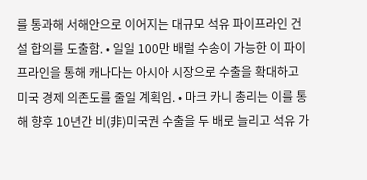를 통과해 서해안으로 이어지는 대규모 석유 파이프라인 건설 합의를 도출함. • 일일 100만 배럴 수송이 가능한 이 파이프라인을 통해 캐나다는 아시아 시장으로 수출을 확대하고 미국 경제 의존도를 줄일 계획임. • 마크 카니 총리는 이를 통해 향후 10년간 비(非)미국권 수출을 두 배로 늘리고 석유 가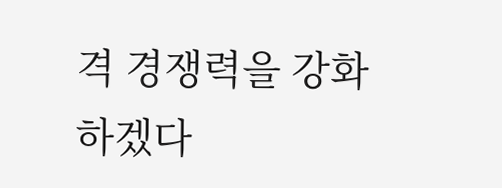격 경쟁력을 강화하겠다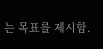는 목표를 제시함.